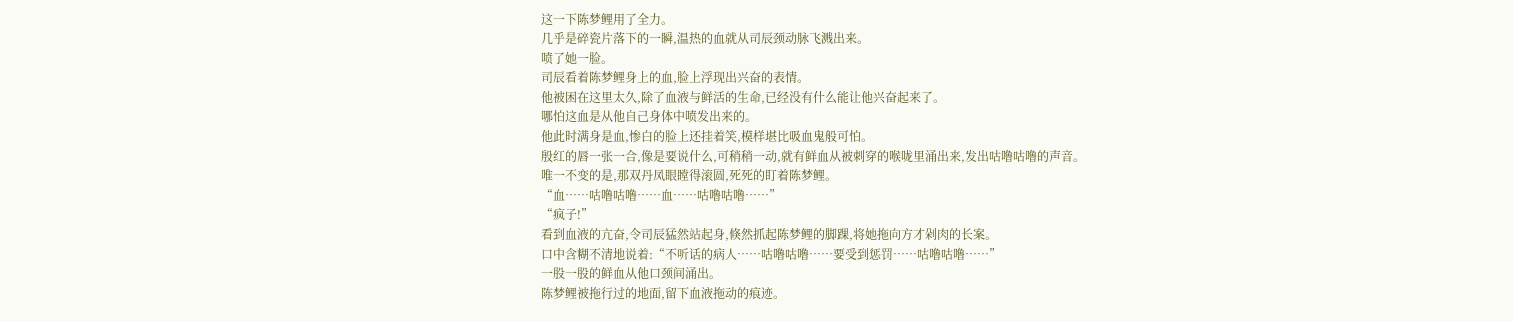这一下陈梦鲤用了全力。
几乎是碎瓷片落下的一瞬,温热的血就从司辰颈动脉飞溅出来。
喷了她一脸。
司辰看着陈梦鲤身上的血,脸上浮现出兴奋的表情。
他被困在这里太久,除了血液与鲜活的生命,已经没有什么能让他兴奋起来了。
哪怕这血是从他自己身体中喷发出来的。
他此时满身是血,惨白的脸上还挂着笑,模样堪比吸血鬼般可怕。
殷红的唇一张一合,像是要说什么,可稍稍一动,就有鲜血从被刺穿的喉咙里涌出来,发出咕噜咕噜的声音。
唯一不变的是,那双丹凤眼瞠得滚圆,死死的盯着陈梦鲤。
“血……咕噜咕噜……血……咕噜咕噜……”
“疯子!”
看到血液的亢奋,令司辰猛然站起身,倏然抓起陈梦鲤的脚踝,将她拖向方才剁肉的长案。
口中含糊不清地说着:“不听话的病人……咕噜咕噜……要受到惩罚……咕噜咕噜……”
一股一股的鲜血从他口颈间涌出。
陈梦鲤被拖行过的地面,留下血液拖动的痕迹。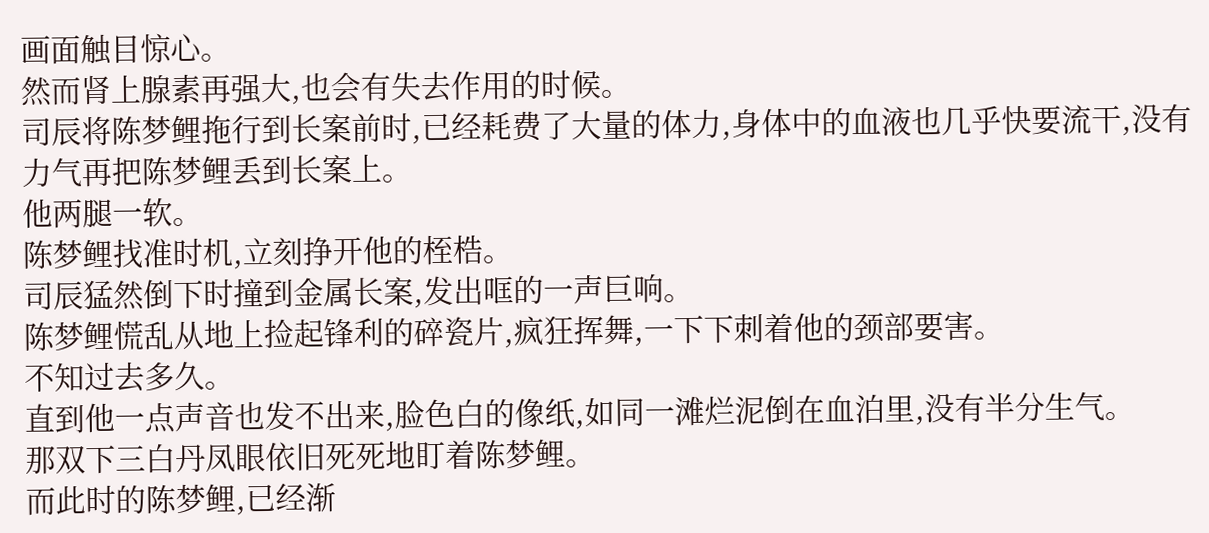画面触目惊心。
然而肾上腺素再强大,也会有失去作用的时候。
司辰将陈梦鲤拖行到长案前时,已经耗费了大量的体力,身体中的血液也几乎快要流干,没有力气再把陈梦鲤丢到长案上。
他两腿一软。
陈梦鲤找准时机,立刻挣开他的桎梏。
司辰猛然倒下时撞到金属长案,发出哐的一声巨响。
陈梦鲤慌乱从地上捡起锋利的碎瓷片,疯狂挥舞,一下下刺着他的颈部要害。
不知过去多久。
直到他一点声音也发不出来,脸色白的像纸,如同一滩烂泥倒在血泊里,没有半分生气。
那双下三白丹凤眼依旧死死地盯着陈梦鲤。
而此时的陈梦鲤,已经渐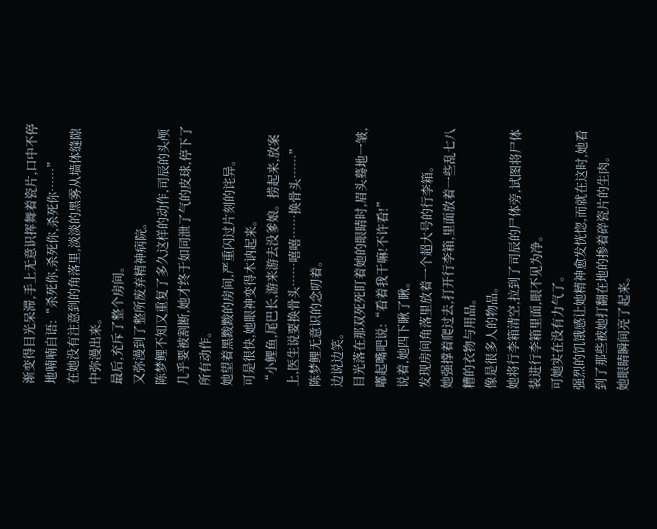渐变得目光呆滞,手上无意识挥舞着瓷片,口中不停地喃喃自语:“杀死你,杀死你,杀死你……”
在她没有注意到的角落里,淡淡的黑雾从墙体缝隙中弥漫出来。
最后,充斥了整个房间。
又弥漫到了整所废弃精神病院。
陈梦鲤不知又重复了多久这样的动作,司辰的头颅几乎要被割断,她才终于如同泄了气的皮球,停下了所有动作。
她望着黑黢黢的房间,严重闪过片刻的诧异。
可是很快,她眼神变得木讷起来。
“小鲤鱼,尾巴长,游来游去没爹娘。捞起来,放案上,医生说要换骨头……嘻嘻……换骨头……”
陈梦鲤无意识的念叨着。
边说边笑。
目光落在那双死死盯着她的眼睛时,眉头蓦地一皱,嘟起嘴吧说:“看着我干嘛!不许看!”
说着,她四下瞅了瞅。
发现房间角落里放着一个超大号的行李箱。
她强撑着爬过去,打开行李箱,里面放着一些乱七八糟的衣物与用品。
像是很多人的物品。
她将行李箱清空,拉到了司辰的尸体旁,试图将尸体装进行李箱里面,眼不见为净。
可她实在没有力气了。
强烈的饥饿感让她精神愈发恍惚,而就在这时,她看到了那些被她打翻在地的掺着碎瓷片的生肉。
她眼睛瞬间亮了起来。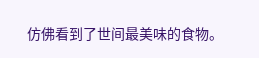仿佛看到了世间最美味的食物。